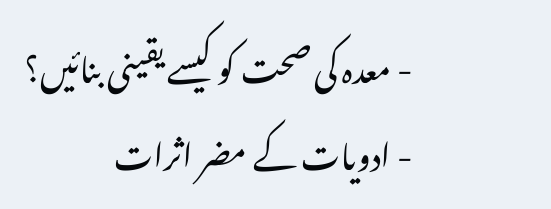- معدہ کی صحت کو کیسے یقینی بنائیں؟
- ادویات کے مضر اثرات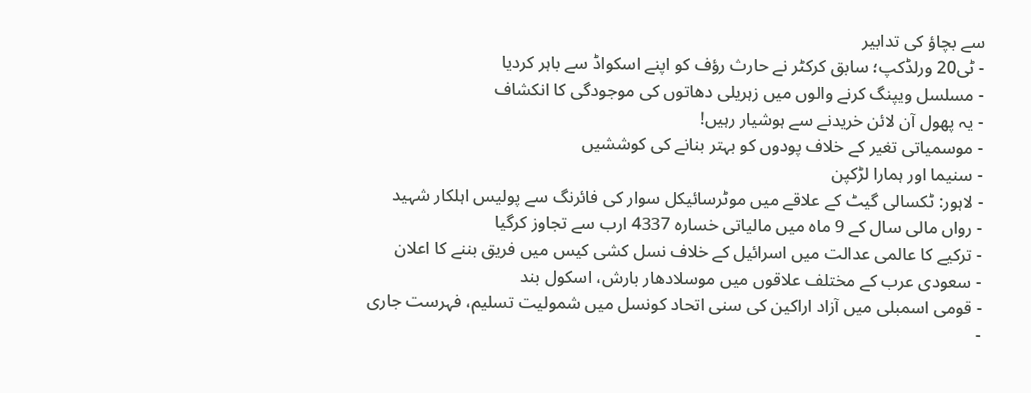سے بچاؤ کی تدابیر
- ٹی20 ورلڈکپ؛ سابق کرکٹر نے حارث رؤف کو اپنے اسکواڈ سے باہر کردیا
- مسلسل ویپنگ کرنے والوں میں زہریلی دھاتوں کی موجودگی کا انکشاف
- یہ پھول آن لائن خریدنے سے ہوشیار رہیں!
- موسمیاتی تغیر کے خلاف پودوں کو بہتر بنانے کی کوششیں
- سنیما اور ہمارا لڑکپن
- لاہور: ٹکسالی گیٹ کے علاقے میں موٹرسائیکل سوار کی فائرنگ سے پولیس اہلکار شہید
- رواں مالی سال کے 9 ماہ میں مالیاتی خسارہ 4337 ارب سے تجاوز کرگیا
- ترکیے کا عالمی عدالت میں اسرائیل کے خلاف نسل کشی کیس میں فریق بننے کا اعلان
- سعودی عرب کے مختلف علاقوں میں موسلادھار بارش، اسکول بند
- قومی اسمبلی میں آزاد اراکین کی سنی اتحاد کونسل میں شمولیت تسلیم، فہرست جاری
-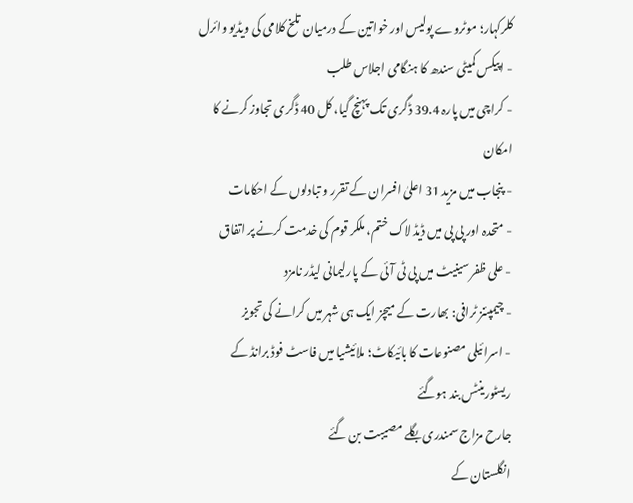کلرکہار؛ موٹروے پولیس اور خواتین کے درمیان تلخ کلامی کی ویڈیو وائرل
- اپیکس کمیٹی سندھ کا ہنگامی اجلاس طلب
- کراچی میں پارہ 39.4 ڈگری تک پہنچ گیا، کل 40 ڈگری تجاوز کرنے کا امکان
- پنجاب میں مزید 31 اعلیٰ افسران کے تقرر و تبادلوں کے احکامات
- متحدہ اور پی پی میں ڈیڈ لاک ختم، ملکر قوم کی خدمت کرنے پر اتفاق
- علی ظفر سینیٹ میں پی ٹی آئی کے پارلیمانی لیڈر نامزد
- چیمپئنز ٹرافی: بھارت کے میچز ایک ہی شہر میں کرانے کی تجویز
- اسرائیلی مصنوعات کا بائیکاٹ؛ ملائیشیا میں فاسٹ فوڈ برانڈ کے ریسٹورینٹس بند ہوگئے
جارح مزاج سمندری بگلے مصیبت بن گئے
انگلستان کے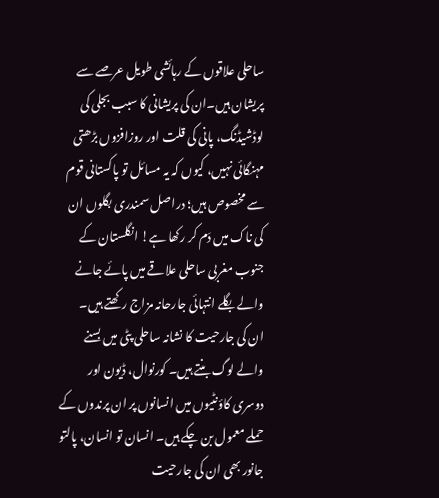ساحلی علاقوں کے رہائشی طویل عرصے سے پریشان ہیں۔ان کی پریشانی کا سبب بجلی کی لوڈشیڈنگ، پانی کی قلت اور روزافزوں بڑھتی مہنگائی نہیں، کیوں کہ یہ مسائل تو پاکستانی قوم سے مخصوص ہیں؛ دراصل سمندری بگلوں ان کی ناک میں دَم کر رکھا ہے! انگلستان کے جنوب مغربی ساحلی علاقے میں پائے جانے والے بگلے انتہائی جارحانہ مزاج رکھتے ہیں۔
ان کی جارحیت کا نشانہ ساحلی پٹی میں بسنے والے لوگ بنتے ہیں۔ کورنوال، ڈیون اور دوسری کاؤنٹیوں میں انسانوں پر ان پرندوں کے حملے معمول بن چکے ہیں۔ انسان تو انسان، پالتو جانور بھی ان کی جارحیت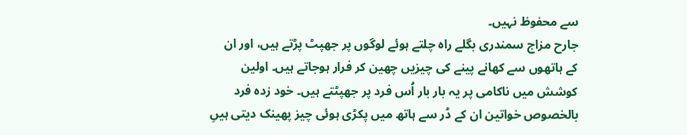سے محفوظ نہیں۔
جارح مزاج سمندری بگلے راہ چلتے ہوئے لوگوں پر جھپٹ پڑتے ہیں، اور ان کے ہاتھوں سے کھانے پینے کی چیزیں چھین کر فرار ہوجاتے ہیں۔ اولین کوشش میں ناکامی پر یہ بار بار اُس فرد پر جھپٹتے ہیں۔ خود زدہ فرد بالخصوص خواتین ان کے ڈر سے ہاتھ میں پکڑی ہوئی چیز پھینک دیتی ہیںِ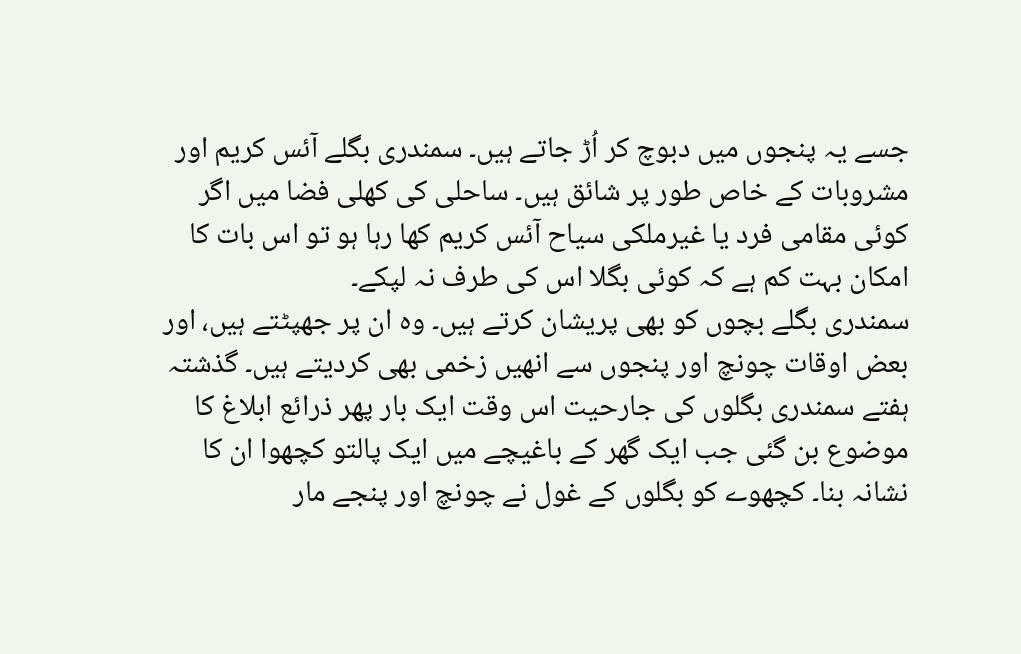جسے یہ پنجوں میں دبوچ کر اُڑ جاتے ہیں۔ سمندری بگلے آئس کریم اور مشروبات کے خاص طور پر شائق ہیں۔ ساحلی کی کھلی فضا میں اگر کوئی مقامی فرد یا غیرملکی سیاح آئس کریم کھا رہا ہو تو اس بات کا امکان بہت کم ہے کہ کوئی بگلا اس کی طرف نہ لپکے۔
سمندری بگلے بچوں کو بھی پریشان کرتے ہیں۔ وہ ان پر جھپٹتے ہیں، اور بعض اوقات چونچ اور پنجوں سے انھیں زخمی بھی کردیتے ہیں۔ گذشتہ ہفتے سمندری بگلوں کی جارحیت اس وقت ایک بار پھر ذرائع ابلاغ کا موضوع بن گئی جب ایک گھر کے باغیچے میں ایک پالتو کچھوا ان کا نشانہ بنا۔ کچھوے کو بگلوں کے غول نے چونچ اور پنجے مار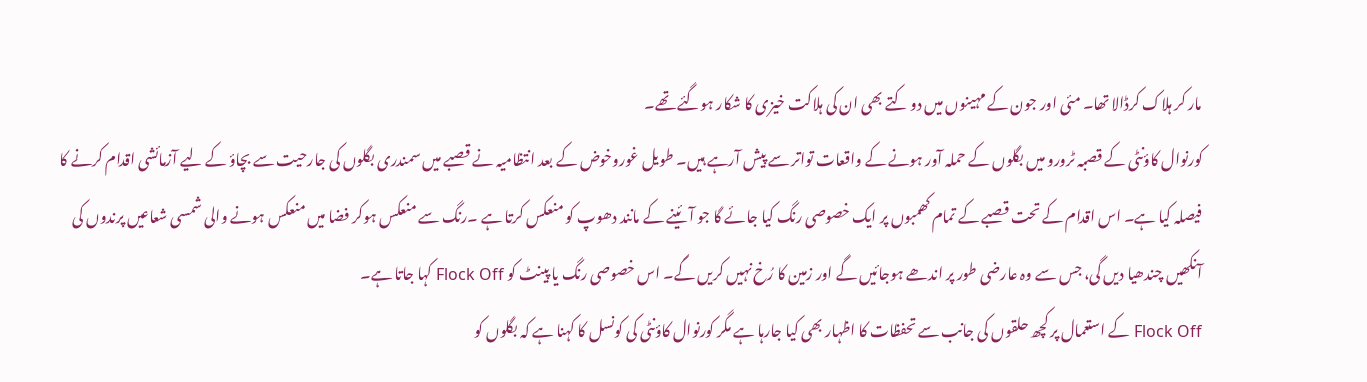مار کر ہلاک کرڈالا تھا۔ مئی اور جون کے مہینوں میں دو کتے بھی ان کی ہلاکت خیزی کا شکار ہوگئے تھے۔
کورنوال کاؤنٹی کے قصبہ ٹرورو میں بگلوں کے حملہ آور ہونے کے واقعات تواتر سے پیش آرہے ہیں۔ طویل غوروخوض کے بعد انتظامیہ نے قصبے میں سمندری بگلوں کی جارحیت سے بچاؤ کے لیے آزمائشی اقدام کرنے کا فیصلہ کیا ہے۔ اس اقدام کے تحت قصبے کے تمام کھمبوں پر ایک خصوصی رنگ کیا جائے گا جو آئینے کے مانند دھوپ کو منعکس کرتا ہے ۔رنگ سے منعکس ہوکر فضا میں منعکس ہونے والی شمسی شعاعیں پرندوں کی آنکھیں چندھیا دیں گی، جس سے وہ عارضی طور پر اندھے ہوجائیں گے اور زمین کا رُخ نہیں کریں گے۔ اس خصوصی رنگ یا پینٹ کو Flock Off کہا جاتا ہے۔
Flock Off کے استعمال پر کچھ حلقوں کی جانب سے تحفظات کا اظہار بھی کیا جارہا ہے مگر کورنوال کاؤنٹی کی کونسل کا کہنا ہے کہ بگلوں کو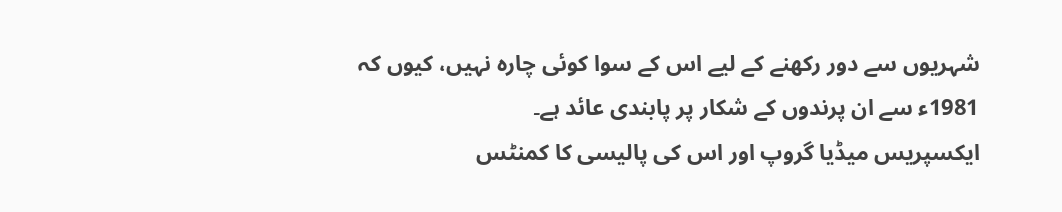شہریوں سے دور رکھنے کے لیے اس کے سوا کوئی چارہ نہیں، کیوں کہ 1981ء سے ان پرندوں کے شکار پر پابندی عائد ہے۔
ایکسپریس میڈیا گروپ اور اس کی پالیسی کا کمنٹس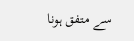سے متفق ہونا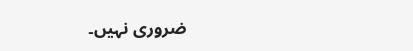ضروری نہیں۔